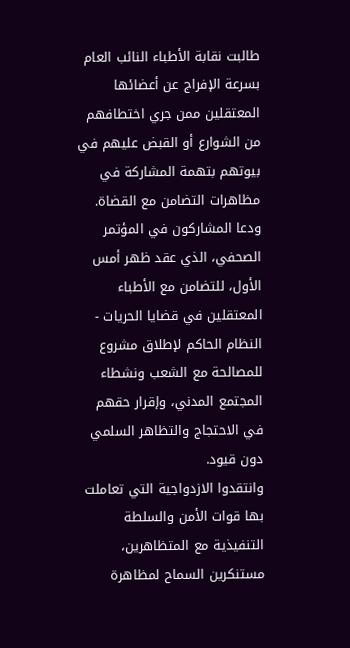طالبت نقابة الأطباء النائب العام بسرعة الإفراج عن أعضائها المعتقلين ممن جري اختطافهم من الشوارع أو القبض عليهم في بيوتهم بتهمة المشاركة في مظاهرات التضامن مع القضاة.
ودعا المشاركون في المؤتمر الصحفي، الذي عقد ظهر أمس الأول، للتضامن مع الأطباء المعتقلين في قضايا الحريات - النظام الحاكم لإطلاق مشروع للمصالحة مع الشعب ونشطاء المجتمع المدني، وإقرار حقهم في الاحتجاج والتظاهر السلمي دون قيود.
وانتقدوا الازدواجية التي تعاملت بها قوات الأمن والسلطة التنفيذية مع المتظاهرين، مستنكرين السماح لمظاهرة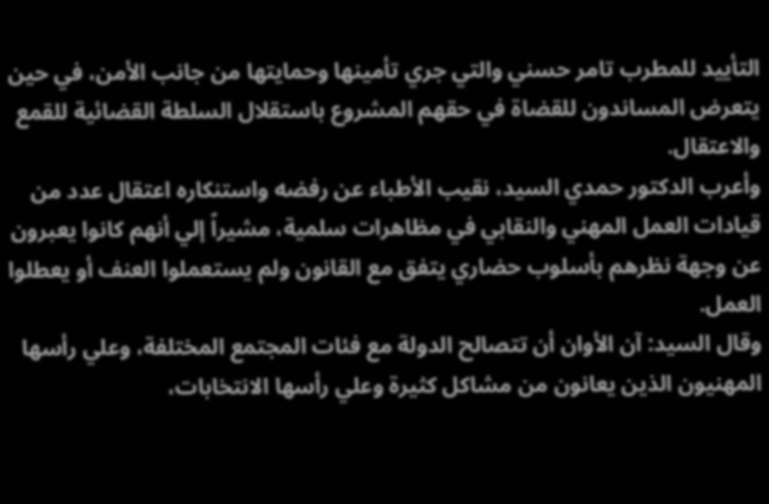التأييد للمطرب تامر حسني والتي جري تأمينها وحمايتها من جانب الأمن، في حين يتعرض المساندون للقضاة في حقهم المشروع باستقلال السلطة القضائية للقمع والاعتقال.
وأعرب الدكتور حمدي السيد، نقيب الأطباء عن رفضه واستنكاره اعتقال عدد من قيادات العمل المهني والنقابي في مظاهرات سلمية، مشيراً إلي أنهم كانوا يعبرون عن وجهة نظرهم بأسلوب حضاري يتفق مع القانون ولم يستعملوا العنف أو يعطلوا العمل.
وقال السيد: آن الأوان أن تتصالح الدولة مع فئات المجتمع المختلفة، وعلي رأسها المهنيون الذين يعانون من مشاكل كثيرة وعلي رأسها الانتخابات،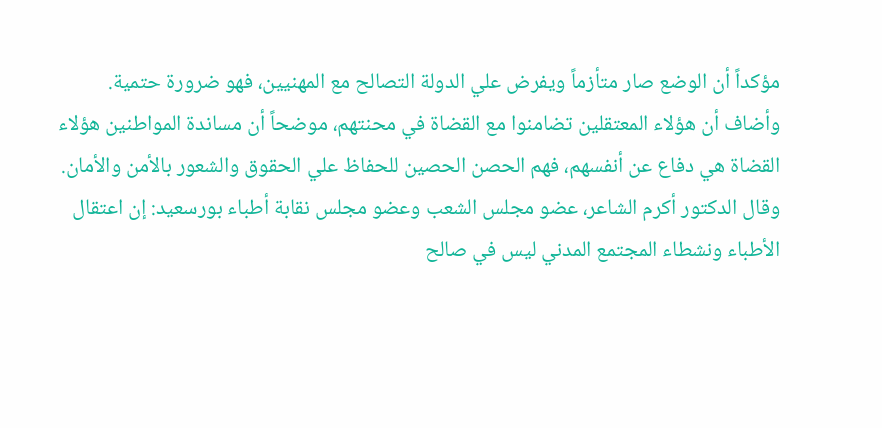مؤكداً أن الوضع صار متأزماً ويفرض علي الدولة التصالح مع المهنيين، فهو ضرورة حتمية.
وأضاف أن هؤلاء المعتقلين تضامنوا مع القضاة في محنتهم، موضحاً أن مساندة المواطنين هؤلاء القضاة هي دفاع عن أنفسهم، فهم الحصن الحصين للحفاظ علي الحقوق والشعور بالأمن والأمان.
وقال الدكتور أكرم الشاعر، عضو مجلس الشعب وعضو مجلس نقابة أطباء بورسعيد: إن اعتقال الأطباء ونشطاء المجتمع المدني ليس في صالح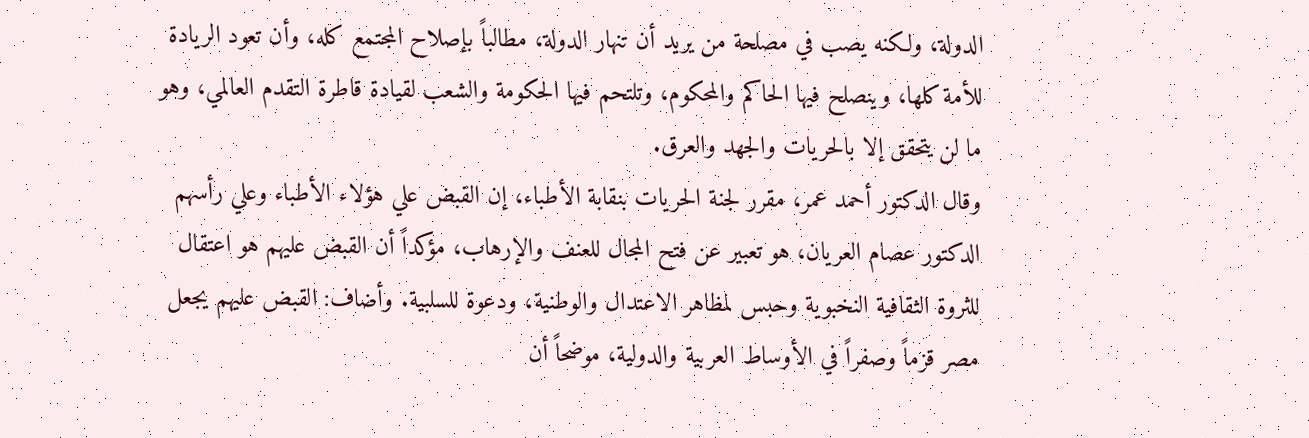الدولة، ولكنه يصب في مصلحة من يريد أن تنهار الدولة، مطالباً بإصلاح المجتمع كله، وأن تعود الريادة للأمة كلها، وينصلح فيها الحاكم والمحكوم، وتلتحم فيها الحكومة والشعب لقيادة قاطرة التقدم العالمي، وهو ما لن يتحقق إلا بالحريات والجهد والعرق.
وقال الدكتور أحمد عمر، مقرر لجنة الحريات بنقابة الأطباء، إن القبض علي هؤلاء الأطباء وعلي رأسهم الدكتور عصام العريان، هو تعبير عن فتح المجال للعنف والإرهاب، مؤكداً أن القبض عليهم هو اعتقال للثروة الثقافية النخبوية وحبس لمظاهر الاعتدال والوطنية، ودعوة للسلبية. وأضاف: القبض عليهم يجعل مصر قزماً وصفراً في الأوساط العربية والدولية، موضحاً أن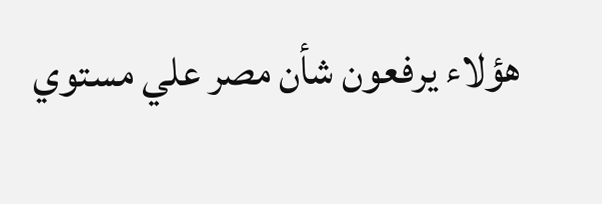هؤلاء يرفعون شأن مصر علي مستوي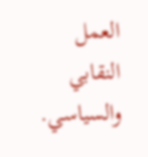العمل النقابي والسياسي.